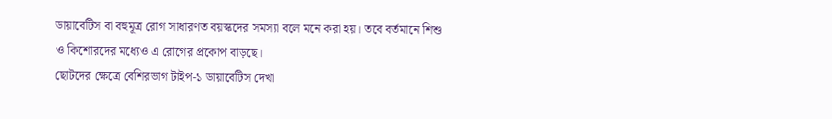ডায়াবেটিস বা বহুমূত্র রোগ সাধারণত বয়স্কদের সমস্যা বলে মনে করা হয়। তবে বর্তমানে শিশু ও কিশোরদের মধ্যেও এ রোগের প্রকোপ বাড়ছে।
ছোটদের ক্ষেত্রে বেশিরভাগ টাইপ-১ ডায়াবেটিস দেখা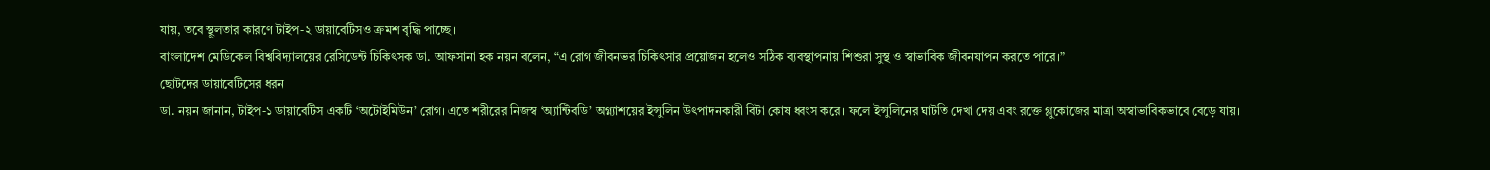যায়, তবে স্থূলতার কারণে টাইপ-২ ডায়াবেটিসও ক্রমশ বৃদ্ধি পাচ্ছে।
বাংলাদেশ মেডিকেল বিশ্ববিদ্যালয়ের রেসিডেন্ট চিকিৎসক ডা. আফসানা হক নয়ন বলেন, “এ রোগ জীবনভর চিকিৎসার প্রয়োজন হলেও সঠিক ব্যবস্থাপনায় শিশুরা সুস্থ ও স্বাভাবিক জীবনযাপন করতে পারে।”
ছোটদের ডায়াবেটিসের ধরন
ডা. নয়ন জানান, টাইপ-১ ডায়াবেটিস একটি ‘অটোইমিউন’ রোগ। এতে শরীরের নিজস্ব ‘অ্যান্টিবডি’ অগ্ন্যাশয়ের ইন্সুলিন উৎপাদনকারী বিটা কোষ ধ্বংস করে। ফলে ইন্সুলিনের ঘাটতি দেখা দেয় এবং রক্তে গ্লুকোজের মাত্রা অস্বাভাবিকভাবে বেড়ে যায়।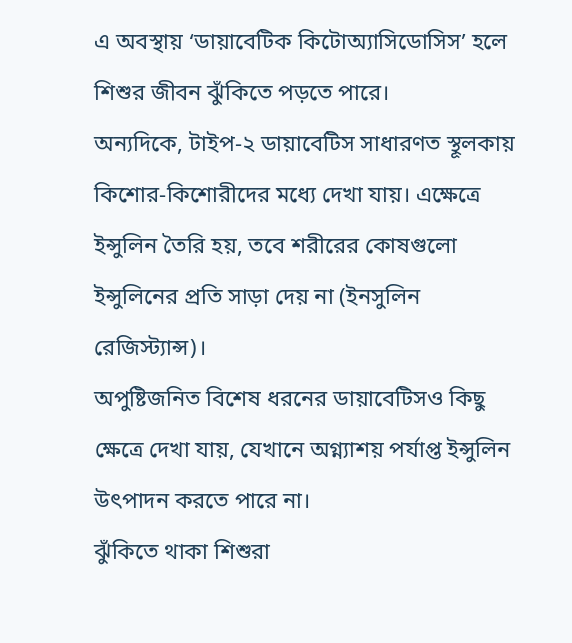এ অবস্থায় ‘ডায়াবেটিক কিটোঅ্যাসিডোসিস’ হলে শিশুর জীবন ঝুঁকিতে পড়তে পারে।
অন্যদিকে, টাইপ-২ ডায়াবেটিস সাধারণত স্থূলকায় কিশোর-কিশোরীদের মধ্যে দেখা যায়। এক্ষেত্রে ইন্সুলিন তৈরি হয়, তবে শরীরের কোষগুলো ইন্সুলিনের প্রতি সাড়া দেয় না (ইনসুলিন রেজিস্ট্যান্স)।
অপুষ্টিজনিত বিশেষ ধরনের ডায়াবেটিসও কিছু ক্ষেত্রে দেখা যায়, যেখানে অগ্ন্যাশয় পর্যাপ্ত ইন্সুলিন উৎপাদন করতে পারে না।
ঝুঁকিতে থাকা শিশুরা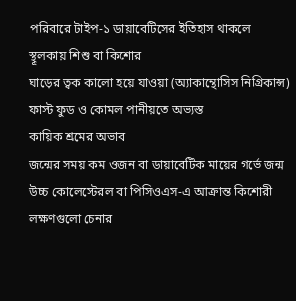পরিবারে টাইপ-১ ডায়াবেটিসের ইতিহাস থাকলে
স্থূলকায় শিশু বা কিশোর
ঘাড়ের ত্বক কালো হয়ে যাওয়া (অ্যাকান্থোসিস নিগ্রিকান্স)
ফাস্ট ফুড ও কোমল পানীয়তে অভ্যস্ত
কায়িক শ্রমের অভাব
জন্মের সময় কম ওজন বা ডায়াবেটিক মায়ের গর্ভে জন্ম
উচ্চ কোলেস্টেরল বা পিসিওএস-এ আক্রান্ত কিশোরী
লক্ষণগুলো চেনার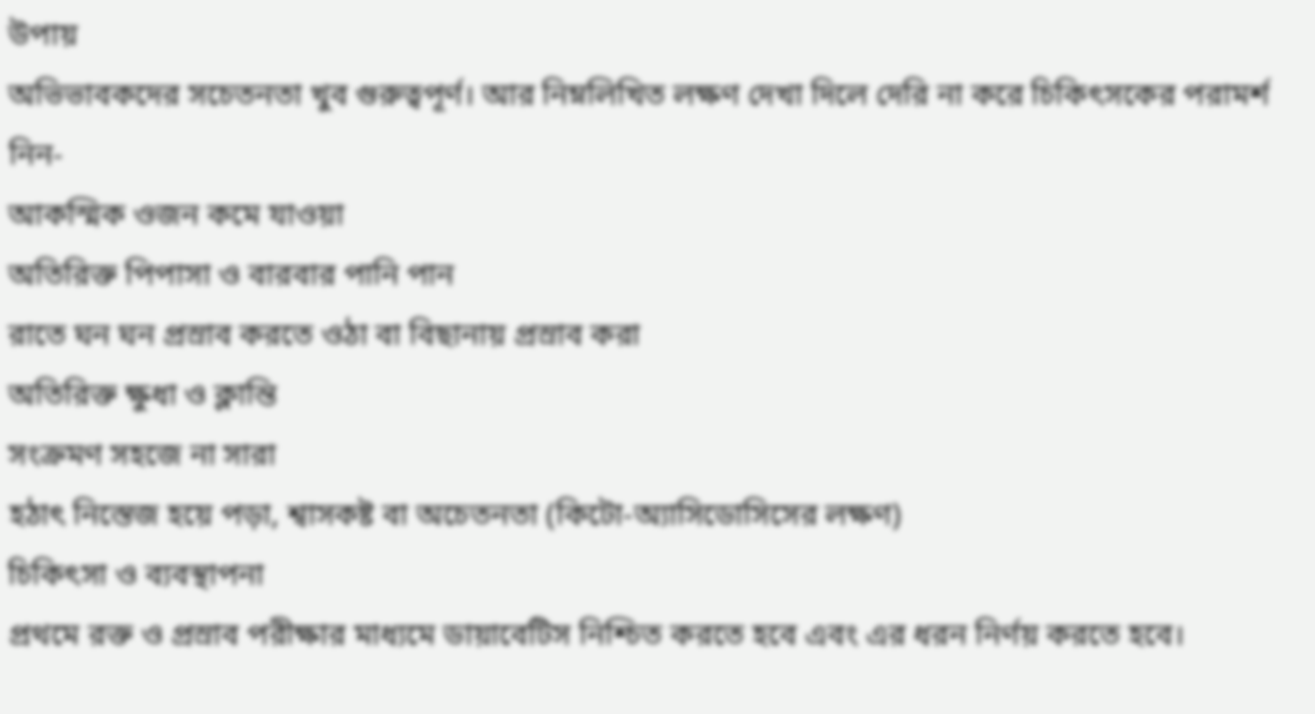উপায়
অভিভাবকদের সচেতনতা খুব গুরুত্বপূর্ণ। আর নিম্নলিখিত লক্ষণ দেখা দিলে দেরি না করে চিকিৎসকের পরামর্শ নিন-
আকস্মিক ওজন কমে যাওয়া
অতিরিক্ত পিপাসা ও বারবার পানি পান
রাতে ঘন ঘন প্রস্রাব করতে ওঠা বা বিছানায় প্রস্রাব করা
অতিরিক্ত ক্ষুধা ও ক্লান্তি
সংক্রমণ সহজে না সারা
হঠাৎ নিস্তেজ হয়ে পড়া, শ্বাসকষ্ট বা অচেতনতা (কিটো-অ্যাসিডোসিসের লক্ষণ)
চিকিৎসা ও ব্যবস্থাপনা
প্রথমে রক্ত ও প্রস্রাব পরীক্ষার মাধ্যমে ডায়াবেটিস নিশ্চিত করতে হবে এবং এর ধরন নির্ণয় করতে হবে।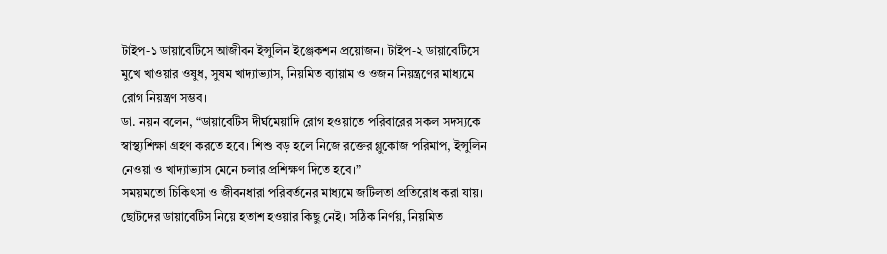টাইপ-১ ডায়াবেটিসে আজীবন ইন্সুলিন ইঞ্জেকশন প্রয়োজন। টাইপ-২ ডায়াবেটিসে মুখে খাওয়ার ওষুধ, সুষম খাদ্যাভ্যাস, নিয়মিত ব্যায়াম ও ওজন নিয়ন্ত্রণের মাধ্যমে রোগ নিয়ন্ত্রণ সম্ভব।
ডা. নয়ন বলেন, “ডায়াবেটিস দীর্ঘমেয়াদি রোগ হওয়াতে পরিবারের সকল সদস্যকে স্বাস্থ্যশিক্ষা গ্রহণ করতে হবে। শিশু বড় হলে নিজে রক্তের গ্লুকোজ পরিমাপ, ইন্সুলিন নেওয়া ও খাদ্যাভ্যাস মেনে চলার প্রশিক্ষণ দিতে হবে।”
সময়মতো চিকিৎসা ও জীবনধারা পরিবর্তনের মাধ্যমে জটিলতা প্রতিরোধ করা যায়।
ছোটদের ডায়াবেটিস নিয়ে হতাশ হওয়ার কিছু নেই। সঠিক নির্ণয়, নিয়মিত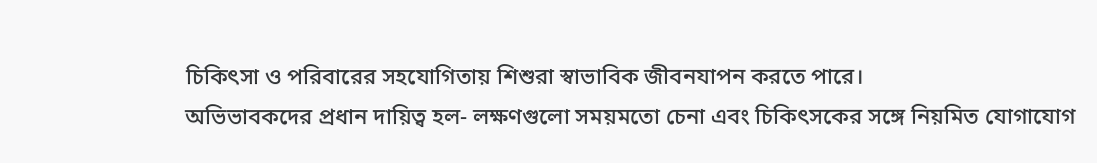চিকিৎসা ও পরিবারের সহযোগিতায় শিশুরা স্বাভাবিক জীবনযাপন করতে পারে।
অভিভাবকদের প্রধান দায়িত্ব হল- লক্ষণগুলো সময়মতো চেনা এবং চিকিৎসকের সঙ্গে নিয়মিত যোগাযোগ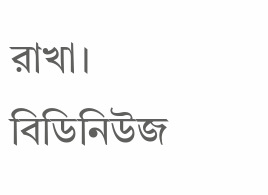রাখা।
বিডিনিউজ